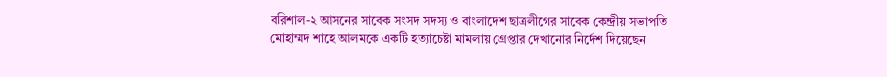বরিশাল-২ আসনের সাবেক সংসদ সদস্য ও বাংলাদেশ ছাত্রলীগের সাবেক কেন্দ্রীয় সভাপতি মোহাম্মদ শাহে আলমকে একটি হত্যাচেষ্টা মামলায় গ্রেপ্তার দেখানোর নির্দেশ দিয়েছেন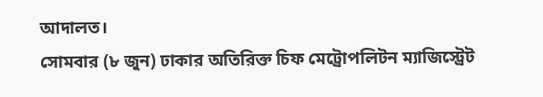আদালত।
সোমবার (৮ জুন) ঢাকার অতিরিক্ত চিফ মেট্রোপলিটন ম্যাজিস্ট্রেট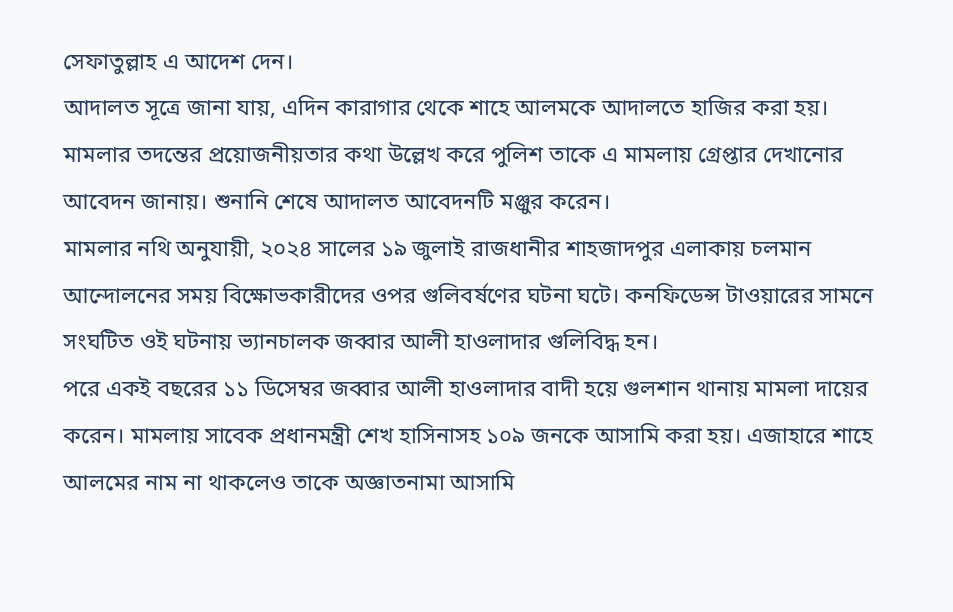সেফাতুল্লাহ এ আদেশ দেন।
আদালত সূত্রে জানা যায়, এদিন কারাগার থেকে শাহে আলমকে আদালতে হাজির করা হয়। মামলার তদন্তের প্রয়োজনীয়তার কথা উল্লেখ করে পুলিশ তাকে এ মামলায় গ্রেপ্তার দেখানোর আবেদন জানায়। শুনানি শেষে আদালত আবেদনটি মঞ্জুর করেন।
মামলার নথি অনুযায়ী, ২০২৪ সালের ১৯ জুলাই রাজধানীর শাহজাদপুর এলাকায় চলমান আন্দোলনের সময় বিক্ষোভকারীদের ওপর গুলিবর্ষণের ঘটনা ঘটে। কনফিডেন্স টাওয়ারের সামনে সংঘটিত ওই ঘটনায় ভ্যানচালক জব্বার আলী হাওলাদার গুলিবিদ্ধ হন।
পরে একই বছরের ১১ ডিসেম্বর জব্বার আলী হাওলাদার বাদী হয়ে গুলশান থানায় মামলা দায়ের করেন। মামলায় সাবেক প্রধানমন্ত্রী শেখ হাসিনাসহ ১০৯ জনকে আসামি করা হয়। এজাহারে শাহে আলমের নাম না থাকলেও তাকে অজ্ঞাতনামা আসামি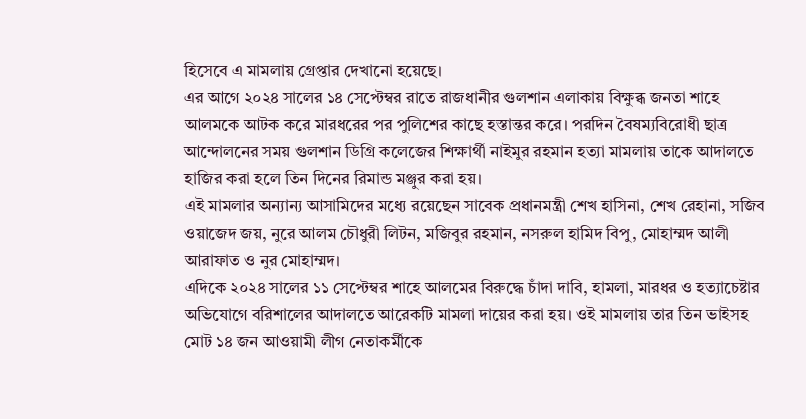হিসেবে এ মামলায় গ্রেপ্তার দেখানো হয়েছে।
এর আগে ২০২৪ সালের ১৪ সেপ্টেম্বর রাতে রাজধানীর গুলশান এলাকায় বিক্ষুব্ধ জনতা শাহে আলমকে আটক করে মারধরের পর পুলিশের কাছে হস্তান্তর করে। পরদিন বৈষম্যবিরোধী ছাত্র আন্দোলনের সময় গুলশান ডিগ্রি কলেজের শিক্ষার্থী নাইমুর রহমান হত্যা মামলায় তাকে আদালতে হাজির করা হলে তিন দিনের রিমান্ড মঞ্জুর করা হয়।
এই মামলার অন্যান্য আসামিদের মধ্যে রয়েছেন সাবেক প্রধানমন্ত্রী শেখ হাসিনা, শেখ রেহানা, সজিব ওয়াজেদ জয়, নুরে আলম চৌধুরী লিটন, মজিবুর রহমান, নসরুল হামিদ বিপু, মোহাম্মদ আলী আরাফাত ও নুর মোহাম্মদ।
এদিকে ২০২৪ সালের ১১ সেপ্টেম্বর শাহে আলমের বিরুদ্ধে চাঁদা দাবি, হামলা, মারধর ও হত্যাচেষ্টার অভিযোগে বরিশালের আদালতে আরেকটি মামলা দায়ের করা হয়। ওই মামলায় তার তিন ভাইসহ মোট ১৪ জন আওয়ামী লীগ নেতাকর্মীকে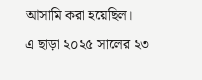আসামি করা হয়েছিল।
এ ছাড়া ২০২৫ সালের ২৩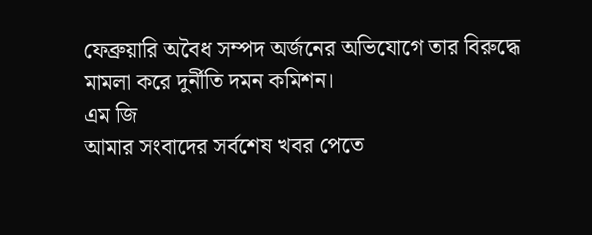ফেব্রুয়ারি অবৈধ সম্পদ অর্জনের অভিযোগে তার বিরুদ্ধে মামলা করে দুর্নীতি দমন কমিশন।
এম জি
আমার সংবাদের সর্বশেষ খবর পেতে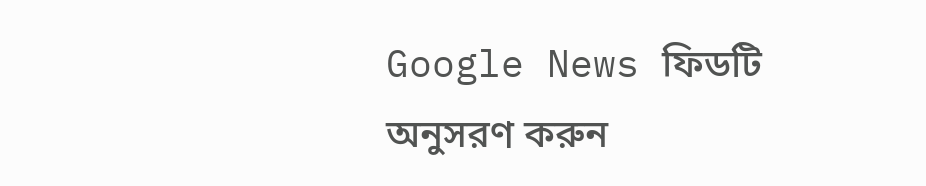Google News ফিডটি অনুসরণ করুন